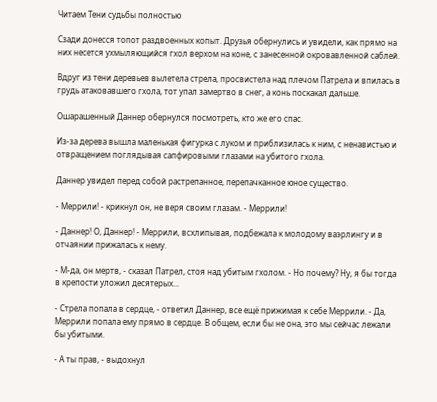Читаем Тени судьбы полностью

Сзади донесся топот раздвоенных копыт. Друзья обернулись и увидели, как прямо на них несется ухмыляющийся гхол верхом на коне, с занесенной окровавленной саблей.

Вдруг из тени деревьев вылетела стрела, просвистела над плечом Патрела и впилась в грудь атаковавшего гхола, тот упал замертво в снег, а конь поскакал дальше.

Ошарашенный Даннер обернулся посмотреть, кто же его спас.

Из-за дерева вышла маленькая фигурка с луком и приблизилась к ним, с ненавистью и отвращением поглядывая сапфировыми глазами на убитого гхола.

Даннер увидел перед собой растрепанное, перепачканное юное существо.

- Меррили! - крикнул он, не веря своим глазам. - Меррили!

- Даннер! О, Даннер! - Меррили, всхлипывая, подбежала к молодому ваэрлингу и в отчаянии прижалась к нему.

- М-да, он мертв, - сказал Патрел, стоя над убитым гхолом. - Но почему? Ну, я бы тогда в крепости уложил десятерых...

- Стрела попала в сердце, - ответил Даннер, все ещё прижимая к себе Меррили. - Да, Меррили попала ему прямо в сердце. В общем, если бы не она, это мы сейчас лежали бы убитыми.

- А ты прав, - выдохнул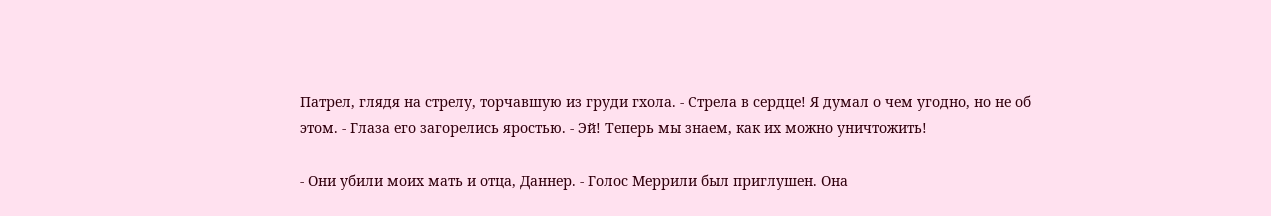Патрел, глядя на стрелу, торчавшую из груди гхола. - Стрела в сердце! Я думал о чем угодно, но не об этом. - Глаза его загорелись яростью. - Эй! Теперь мы знаем, как их можно уничтожить!

- Они убили моих мать и отца, Даннер. - Голос Меррили был приглушен. Она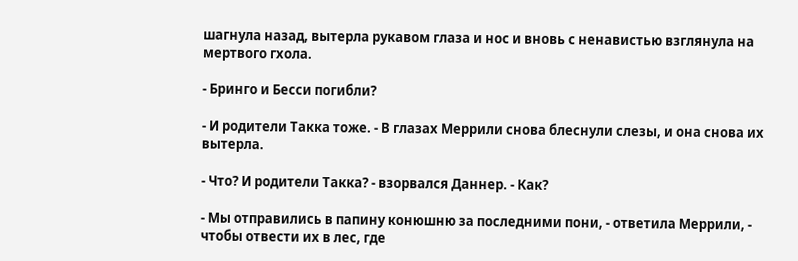шагнула назад, вытерла рукавом глаза и нос и вновь с ненавистью взглянула на мертвого гхола.

- Бринго и Бесси погибли?

- И родители Такка тоже. - В глазах Меррили снова блеснули слезы, и она снова их вытерла.

- Что? И родители Такка? - взорвался Даннер. - Как?

- Мы отправились в папину конюшню за последними пони, - ответила Меррили, - чтобы отвести их в лес, где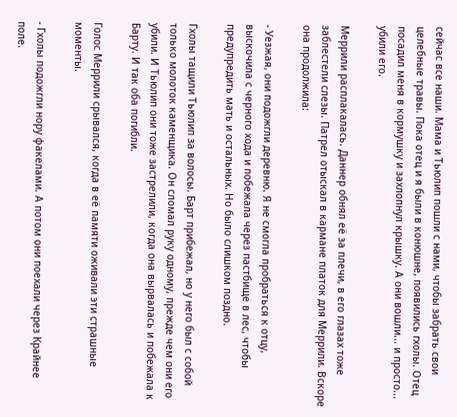сейчас все наши. Мама и Тьюлип пошли с нами, чтобы забрать свои целебные травы. Пока отец и я были в конюшне, появились гхолы. Отец посадил меня в кормушку и захлопнул крышку. А они вошли... и просто... убили его.

Меррили расплакалась. Даннер обнял её за плечи, в его глазах тоже заблестели слезы. Патрел отыскал в кармане платок для Меррили. Вскоре она продолжила:

- Уезжая, они подожгли деревню. Я не смогла пробраться к отцу, выскочила с черного хода и побежала через пастбище в лес, чтобы предупредить мать и остальных. Но было слишком поздно.

Гхолы тащили Тьюлип за волосы. Барт прибежал, но у него был с собой только молоток каменщика. Он сломал руку одному, прежде чем они его убили. И Тьюлип они тоже застрелили, когда она вырвалась и побежала к Барту. И так оба погибли.

Голос Меррили срывался, когда в её памяти оживали эти страшные моменты.

- Гхолы подожгли нору факелами. А потом они поехали через Крайнее поле.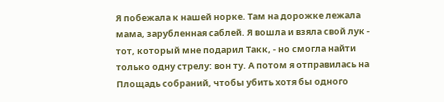Я побежала к нашей норке. Там на дорожке лежала мама, зарубленная саблей. Я вошла и взяла свой лук - тот, который мне подарил Такк, - но смогла найти только одну стрелу: вон ту. А потом я отправилась на Площадь собраний, чтобы убить хотя бы одного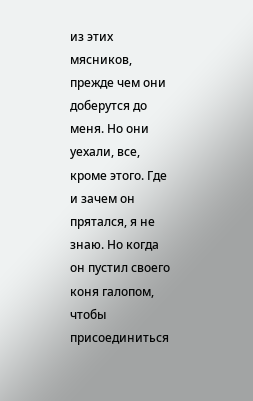из этих мясников, прежде чем они доберутся до меня. Но они уехали, все, кроме этого. Где и зачем он прятался, я не знаю. Но когда он пустил своего коня галопом, чтобы присоединиться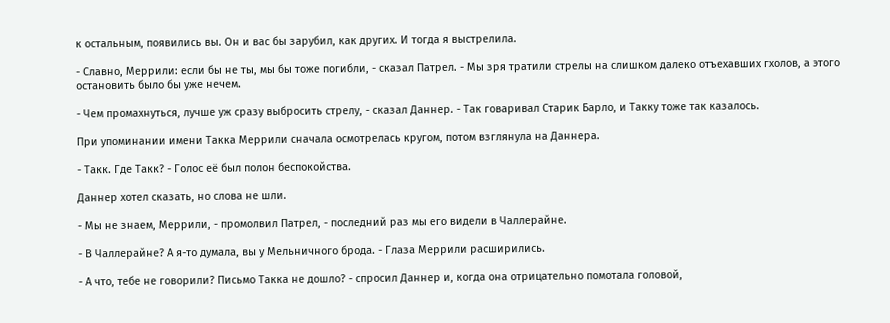к остальным, появились вы. Он и вас бы зарубил, как других. И тогда я выстрелила.

- Славно, Меррили: если бы не ты, мы бы тоже погибли, - сказал Патрел. - Мы зря тратили стрелы на слишком далеко отъехавших гхолов, а этого остановить было бы уже нечем.

- Чем промахнуться, лучше уж сразу выбросить стрелу, - сказал Даннер. - Так говаривал Старик Барло, и Такку тоже так казалось.

При упоминании имени Такка Меррили сначала осмотрелась кругом, потом взглянула на Даннера.

- Такк. Где Такк? - Голос её был полон беспокойства.

Даннер хотел сказать, но слова не шли.

- Мы не знаем, Меррили, - промолвил Патрел, - последний раз мы его видели в Чаллерайне.

- В Чаллерайне? А я-то думала, вы у Мельничного брода. - Глаза Меррили расширились.

- А что, тебе не говорили? Письмо Такка не дошло? - спросил Даннер и, когда она отрицательно помотала головой,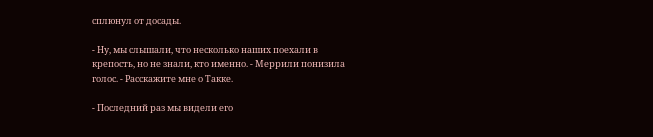сплюнул от досады.

- Ну, мы слышали, что несколько наших поехали в крепость, но не знали, кто именно. - Меррили понизила голос. - Расскажите мне о Такке.

- Последний раз мы видели его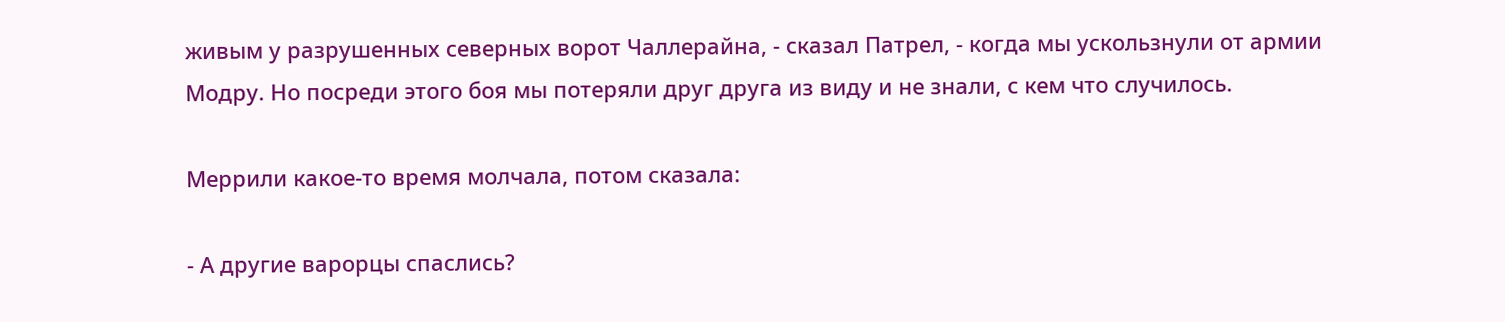живым у разрушенных северных ворот Чаллерайна, - сказал Патрел, - когда мы ускользнули от армии Модру. Но посреди этого боя мы потеряли друг друга из виду и не знали, с кем что случилось.

Меррили какое-то время молчала, потом сказала:

- А другие варорцы спаслись?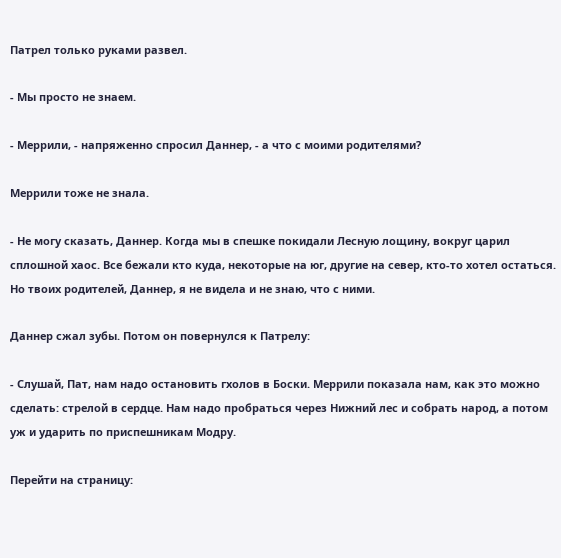Патрел только руками развел.

- Мы просто не знаем.

- Меррили, - напряженно спросил Даннер, - а что с моими родителями?

Меррили тоже не знала.

- Не могу сказать, Даннер. Когда мы в спешке покидали Лесную лощину, вокруг царил сплошной хаос. Все бежали кто куда, некоторые на юг, другие на север, кто-то хотел остаться. Но твоих родителей, Даннер, я не видела и не знаю, что с ними.

Даннер сжал зубы. Потом он повернулся к Патрелу:

- Слушай, Пат, нам надо остановить гхолов в Боски. Меррили показала нам, как это можно сделать: стрелой в сердце. Нам надо пробраться через Нижний лес и собрать народ, а потом уж и ударить по приспешникам Модру.

Перейти на страницу: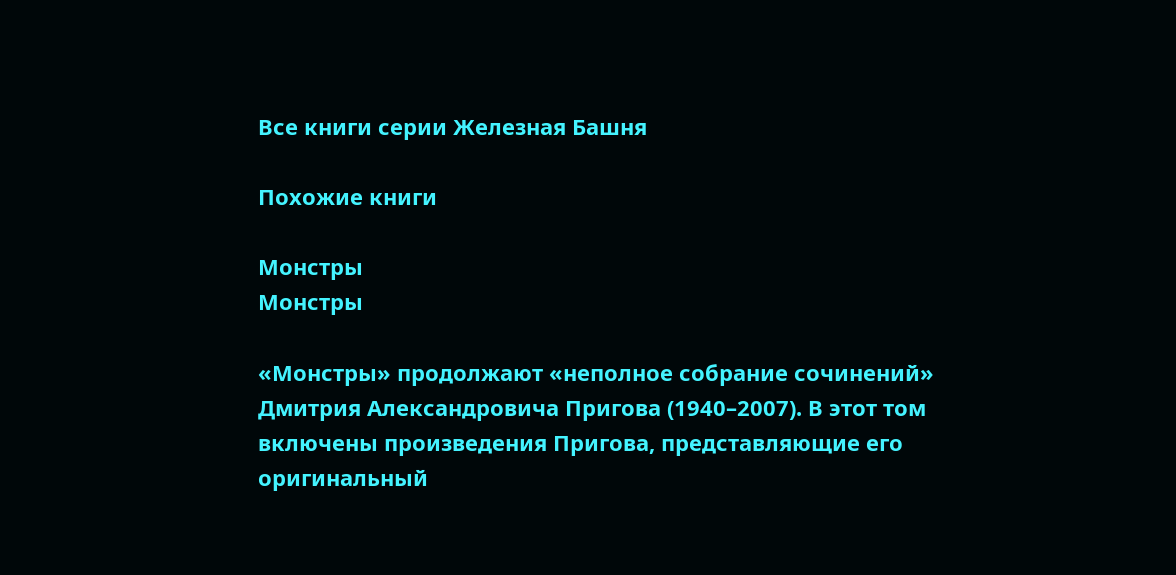Все книги серии Железная Башня

Похожие книги

Монстры
Монстры

«Монстры» продолжают «неполное собрание сочинений» Дмитрия Александровича Пригова (1940–2007). В этот том включены произведения Пригова, представляющие его оригинальный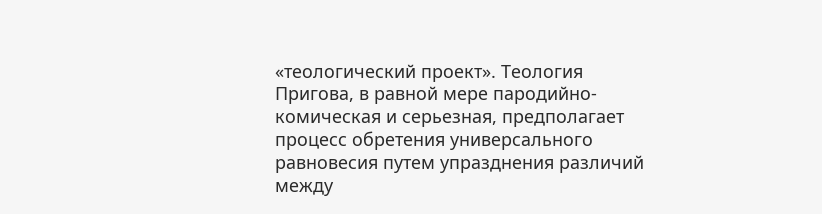«теологический проект». Теология Пригова, в равной мере пародийно-комическая и серьезная, предполагает процесс обретения универсального равновесия путем упразднения различий между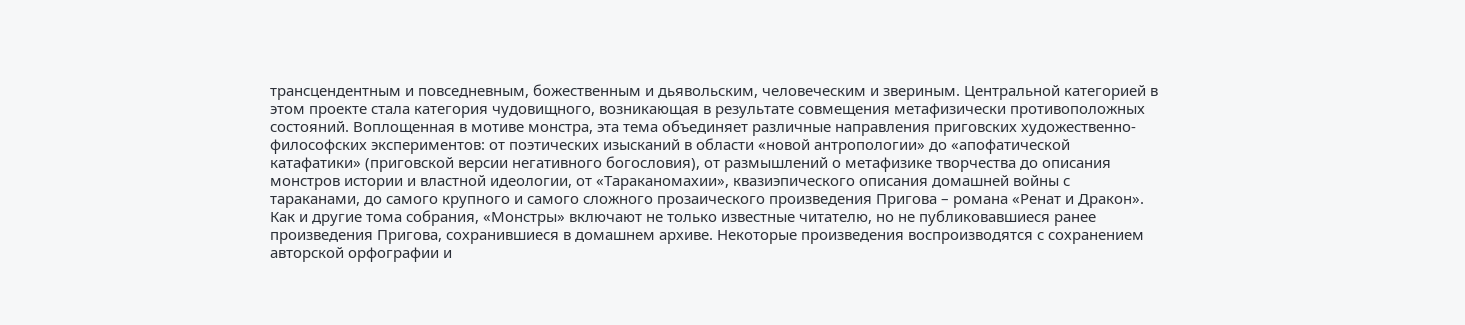трансцендентным и повседневным, божественным и дьявольским, человеческим и звериным. Центральной категорией в этом проекте стала категория чудовищного, возникающая в результате совмещения метафизически противоположных состояний. Воплощенная в мотиве монстра, эта тема объединяет различные направления приговских художественно-философских экспериментов: от поэтических изысканий в области «новой антропологии» до «апофатической катафатики» (приговской версии негативного богословия), от размышлений о метафизике творчества до описания монстров истории и властной идеологии, от «Тараканомахии», квазиэпического описания домашней войны с тараканами, до самого крупного и самого сложного прозаического произведения Пригова – романа «Ренат и Дракон». Как и другие тома собрания, «Монстры» включают не только известные читателю, но не публиковавшиеся ранее произведения Пригова, сохранившиеся в домашнем архиве. Некоторые произведения воспроизводятся с сохранением авторской орфографии и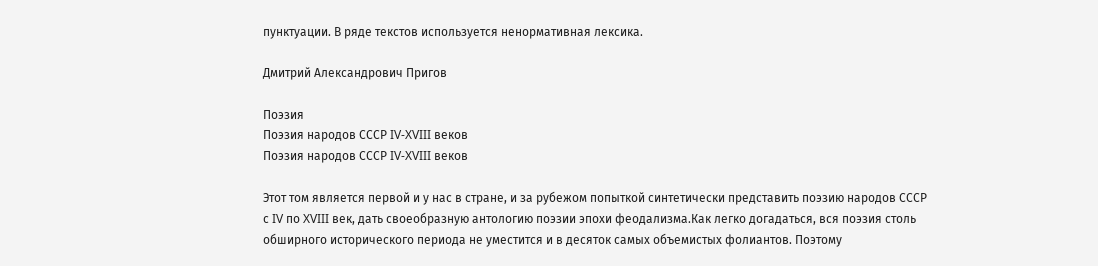пунктуации. В ряде текстов используется ненормативная лексика.

Дмитрий Александрович Пригов

Поэзия
Поэзия народов СССР IV-XVIII веков
Поэзия народов СССР IV-XVIII веков

Этот том является первой и у нас в стране, и за рубежом попыткой синтетически представить поэзию народов СССР с IV по XVIII век, дать своеобразную антологию поэзии эпохи феодализма.Как легко догадаться, вся поэзия столь обширного исторического периода не уместится и в десяток самых объемистых фолиантов. Поэтому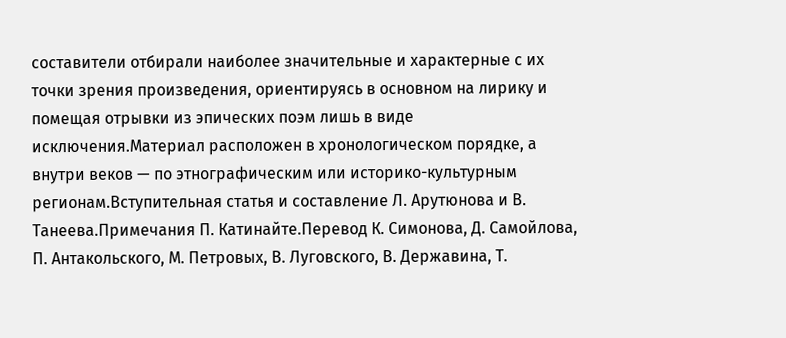составители отбирали наиболее значительные и характерные с их точки зрения произведения, ориентируясь в основном на лирику и помещая отрывки из эпических поэм лишь в виде исключения.Материал расположен в хронологическом порядке, а внутри веков — по этнографическим или историко-культурным регионам.Вступительная статья и составление Л. Арутюнова и В. Танеева.Примечания П. Катинайте.Перевод К. Симонова, Д. Самойлова, П. Антакольского, М. Петровых, В. Луговского, В. Державина, Т.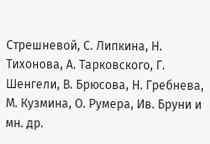Стрешневой, С. Липкина, Н. Тихонова, А. Тарковского, Г. Шенгели, В. Брюсова, Н. Гребнева, М. Кузмина, О. Румера, Ив. Бруни и мн. др.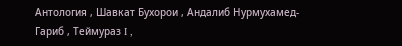Антология , Шавкат Бухорои , Андалиб Нурмухамед-Гариб , Теймураз I ,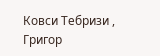Ковси Тебризи , Григор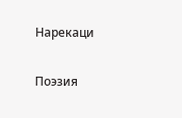Нарекаци

Поэзия